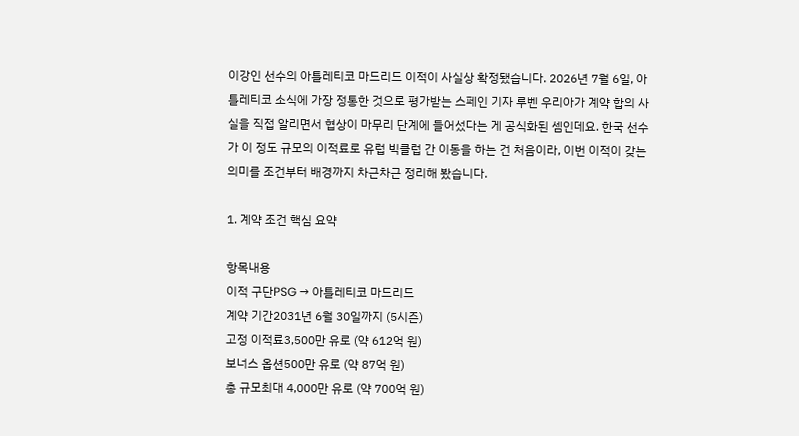이강인 선수의 아틀레티코 마드리드 이적이 사실상 확정됐습니다. 2026년 7월 6일, 아틀레티코 소식에 가장 정통한 것으로 평가받는 스페인 기자 루벤 우리아가 계약 합의 사실을 직접 알리면서 협상이 마무리 단계에 들어섰다는 게 공식화된 셈인데요. 한국 선수가 이 정도 규모의 이적료로 유럽 빅클럽 간 이동을 하는 건 처음이라, 이번 이적이 갖는 의미를 조건부터 배경까지 차근차근 정리해 봤습니다.

1. 계약 조건 핵심 요약

항목내용
이적 구단PSG → 아틀레티코 마드리드
계약 기간2031년 6월 30일까지 (5시즌)
고정 이적료3,500만 유로 (약 612억 원)
보너스 옵션500만 유로 (약 87억 원)
총 규모최대 4,000만 유로 (약 700억 원)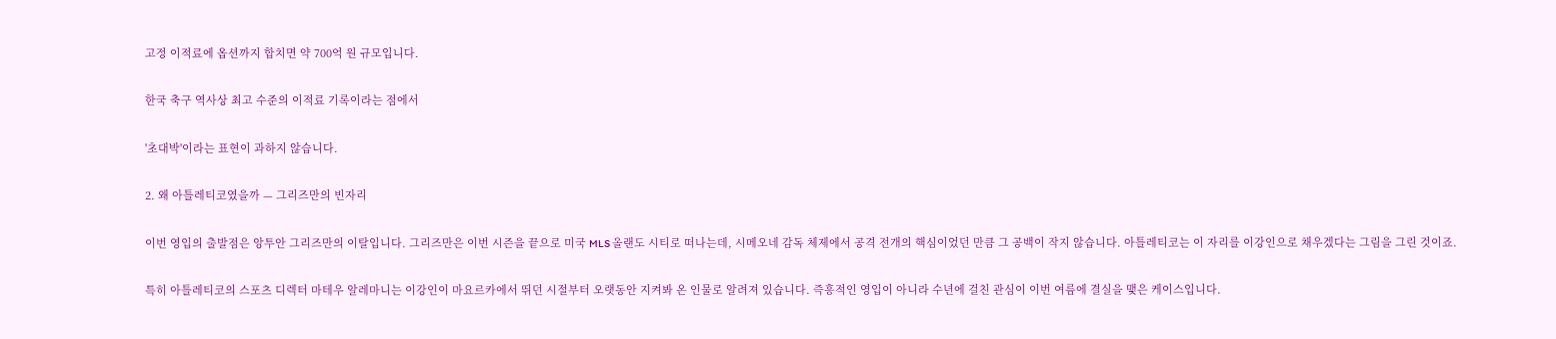고정 이적료에 옵션까지 합치면 약 700억 원 규모입니다.

한국 축구 역사상 최고 수준의 이적료 기록이라는 점에서

'초대박'이라는 표현이 과하지 않습니다.

2. 왜 아틀레티코였을까 — 그리즈만의 빈자리

이번 영입의 출발점은 앙투안 그리즈만의 이탈입니다. 그리즈만은 이번 시즌을 끝으로 미국 MLS 올랜도 시티로 떠나는데, 시메오네 감독 체제에서 공격 전개의 핵심이었던 만큼 그 공백이 작지 않습니다. 아틀레티코는 이 자리를 이강인으로 채우겠다는 그림을 그린 것이죠.

특히 아틀레티코의 스포츠 디렉터 마테우 알레마니는 이강인이 마요르카에서 뛰던 시절부터 오랫동안 지켜봐 온 인물로 알려져 있습니다. 즉흥적인 영입이 아니라 수년에 걸친 관심이 이번 여름에 결실을 맺은 케이스입니다.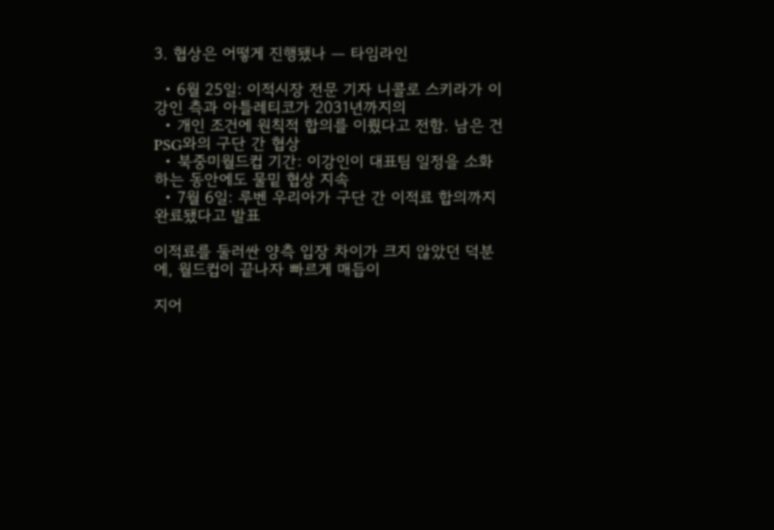3. 협상은 어떻게 진행됐나 — 타임라인

  • 6월 25일: 이적시장 전문 기자 니콜로 스키라가 이강인 측과 아틀레티코가 2031년까지의
  • 개인 조건에 원칙적 합의를 이뤘다고 전함. 남은 건 PSG와의 구단 간 협상
  • 북중미월드컵 기간: 이강인이 대표팀 일정을 소화하는 동안에도 물밑 협상 지속
  • 7월 6일: 루벤 우리아가 구단 간 이적료 합의까지 완료됐다고 발표

이적료를 둘러싼 양측 입장 차이가 크지 않았던 덕분에, 월드컵이 끝나자 빠르게 매듭이

지어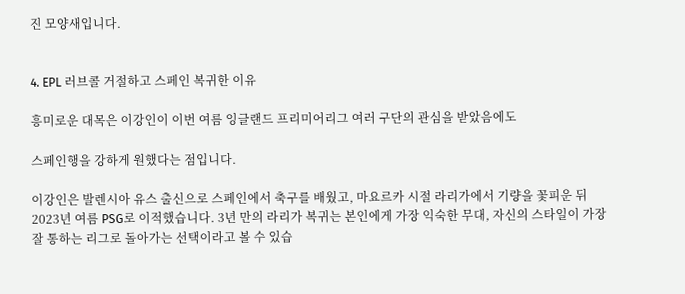진 모양새입니다.


4. EPL 러브콜 거절하고 스페인 복귀한 이유

흥미로운 대목은 이강인이 이번 여름 잉글랜드 프리미어리그 여러 구단의 관심을 받았음에도

스페인행을 강하게 원했다는 점입니다.

이강인은 발렌시아 유스 출신으로 스페인에서 축구를 배웠고, 마요르카 시절 라리가에서 기량을 꽃피운 뒤 2023년 여름 PSG로 이적했습니다. 3년 만의 라리가 복귀는 본인에게 가장 익숙한 무대, 자신의 스타일이 가장 잘 통하는 리그로 돌아가는 선택이라고 볼 수 있습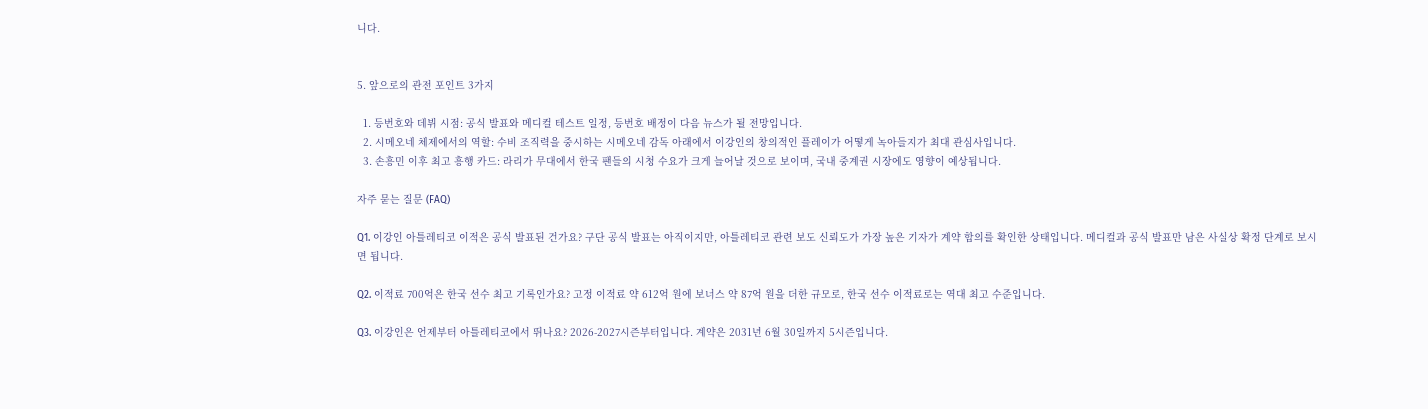니다.


5. 앞으로의 관전 포인트 3가지

  1. 등번호와 데뷔 시점: 공식 발표와 메디컬 테스트 일정, 등번호 배정이 다음 뉴스가 될 전망입니다.
  2. 시메오네 체제에서의 역할: 수비 조직력을 중시하는 시메오네 감독 아래에서 이강인의 창의적인 플레이가 어떻게 녹아들지가 최대 관심사입니다.
  3. 손흥민 이후 최고 흥행 카드: 라리가 무대에서 한국 팬들의 시청 수요가 크게 늘어날 것으로 보이며, 국내 중계권 시장에도 영향이 예상됩니다.

자주 묻는 질문 (FAQ)

Q1. 이강인 아틀레티코 이적은 공식 발표된 건가요? 구단 공식 발표는 아직이지만, 아틀레티코 관련 보도 신뢰도가 가장 높은 기자가 계약 합의를 확인한 상태입니다. 메디컬과 공식 발표만 남은 사실상 확정 단계로 보시면 됩니다.

Q2. 이적료 700억은 한국 선수 최고 기록인가요? 고정 이적료 약 612억 원에 보너스 약 87억 원을 더한 규모로, 한국 선수 이적료로는 역대 최고 수준입니다.

Q3. 이강인은 언제부터 아틀레티코에서 뛰나요? 2026-2027시즌부터입니다. 계약은 2031년 6월 30일까지 5시즌입니다.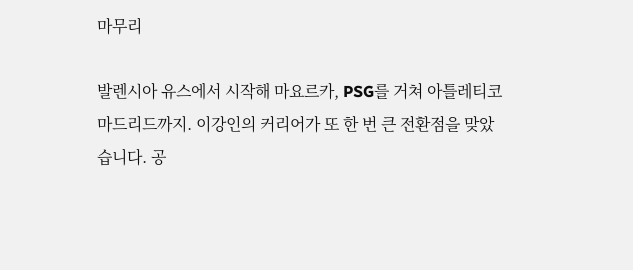마무리

발렌시아 유스에서 시작해 마요르카, PSG를 거쳐 아틀레티코 마드리드까지. 이강인의 커리어가 또 한 번 큰 전환점을 맞았습니다. 공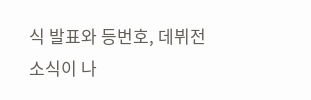식 발표와 등번호, 데뷔전 소식이 나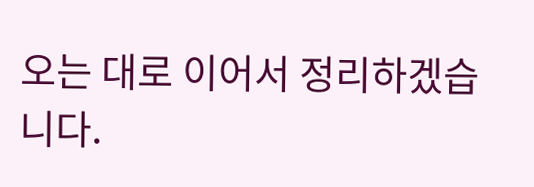오는 대로 이어서 정리하겠습니다.